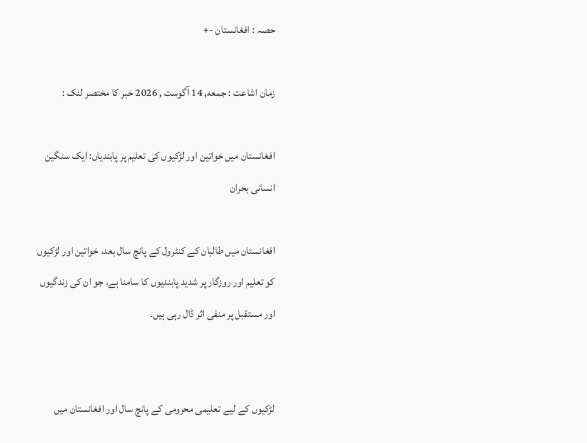حصہ : افغانستان -+

زمان اشاعت : جمعه, 14 آگوست , 2026 خبر کا مختصر لنک :

افغانستان میں خواتین اور لڑکیوں کی تعلیم پر پابندیاں: ایک سنگین انسانی بحران

افغانستان میں طالبان کے کنٹرول کے پانچ سال بعد، خواتین اور لڑکیوں کو تعلیم اور روزگار پر شدید پابندیوں کا سامنا ہے، جو ان کی زندگیوں اور مستقبل پر منفی اثر ڈال رہی ہیں۔


لڑکیوں کے لیے تعلیمی محرومی کے پانچ سال اور افغانستان میں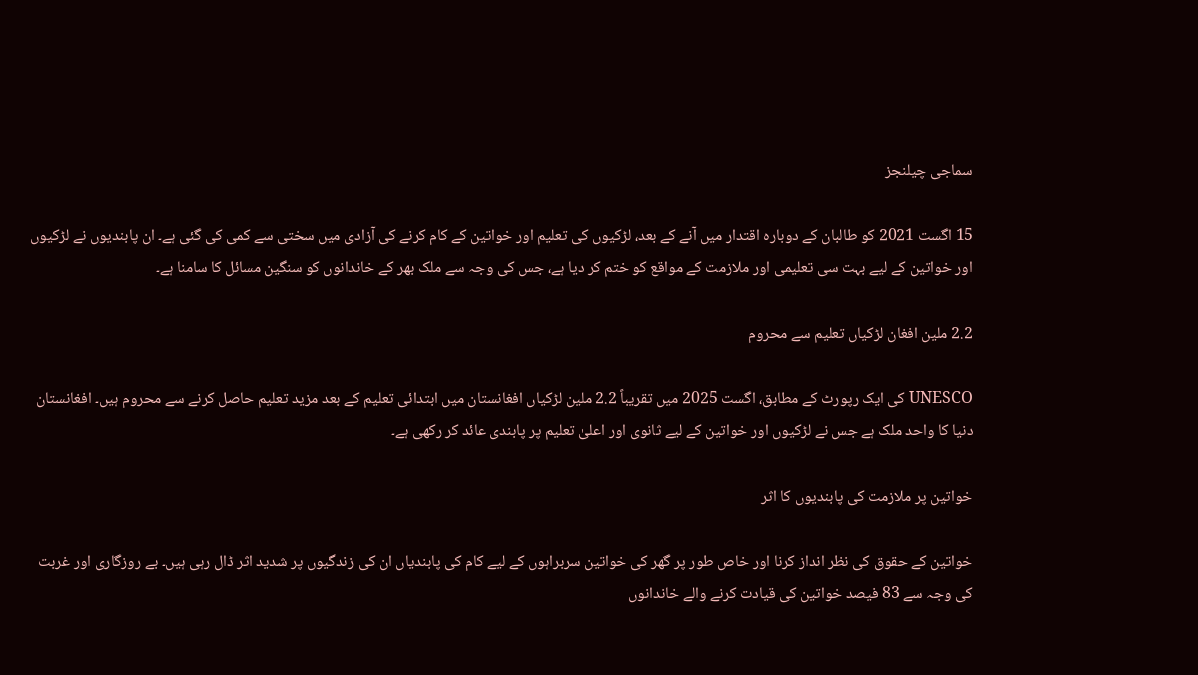سماجی چیلنجز

15 اگست 2021 کو طالبان کے دوبارہ اقتدار میں آنے کے بعد، لڑکیوں کی تعلیم اور خواتین کے کام کرنے کی آزادی میں سختی سے کمی کی گئی ہے۔ ان پابندیوں نے لڑکیوں اور خواتین کے لیے بہت سی تعلیمی اور ملازمت کے مواقع کو ختم کر دیا ہے، جس کی وجہ سے ملک بھر کے خاندانوں کو سنگین مسائل کا سامنا ہے۔

2.2 ملین افغان لڑکیاں تعلیم سے محروم

UNESCO کی ایک رپورٹ کے مطابق، اگست 2025 میں تقریباً 2.2 ملین لڑکیاں افغانستان میں ابتدائی تعلیم کے بعد مزید تعلیم حاصل کرنے سے محروم ہیں۔ افغانستان دنیا کا واحد ملک ہے جس نے لڑکیوں اور خواتین کے لیے ثانوی اور اعلیٰ تعلیم پر پابندی عائد کر رکھی ہے۔

خواتین پر ملازمت کی پابندیوں کا اثر

خواتین کے حقوق کی نظر انداز کرنا اور خاص طور پر گھر کی خواتین سربراہوں کے لیے کام کی پابندیاں ان کی زندگیوں پر شدید اثر ڈال رہی ہیں۔ بے روزگاری اور غربت کی وجہ سے 83 فیصد خواتین کی قیادت کرنے والے خاندانوں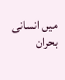میں انسانی بحران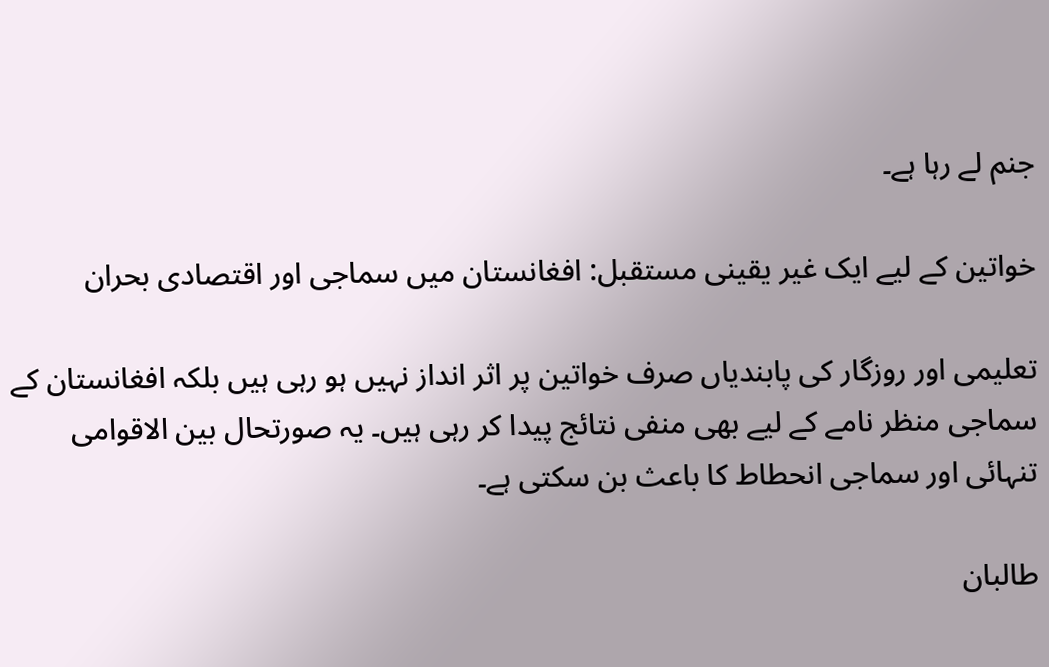جنم لے رہا ہے۔

خواتین کے لیے ایک غیر یقینی مستقبل: افغانستان میں سماجی اور اقتصادی بحران

تعلیمی اور روزگار کی پابندیاں صرف خواتین پر اثر انداز نہیں ہو رہی ہیں بلکہ افغانستان کے سماجی منظر نامے کے لیے بھی منفی نتائج پیدا کر رہی ہیں۔ یہ صورتحال بین الاقوامی تنہائی اور سماجی انحطاط کا باعث بن سکتی ہے۔

طالبان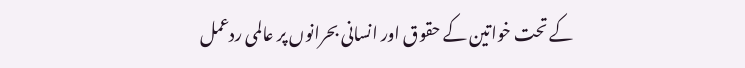کے تحت خواتین کے حقوق اور انسانی بحرانوں پر عالمی ردعمل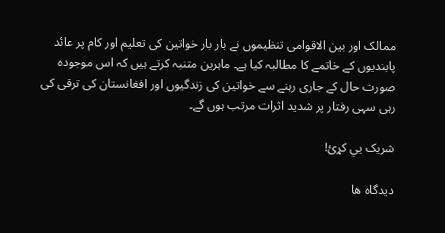ممالک اور بین الاقوامی تنظیموں نے بار بار خواتین کی تعلیم اور کام پر عائد پابندیوں کے خاتمے کا مطالبہ کیا ہے۔ ماہرین متنبہ کرتے ہیں کہ اس موجودہ صورت حال کے جاری رہنے سے خواتین کی زندگیوں اور افغانستان کی ترقی کی رہی سہی رفتار پر شدید اثرات مرتب ہوں گے۔

شریک یي کړئ!

دیدگاه ها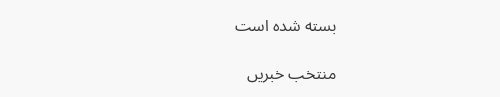بسته شده است

منتخب خبریں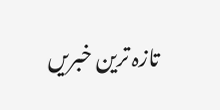تازہ ترین خبریں